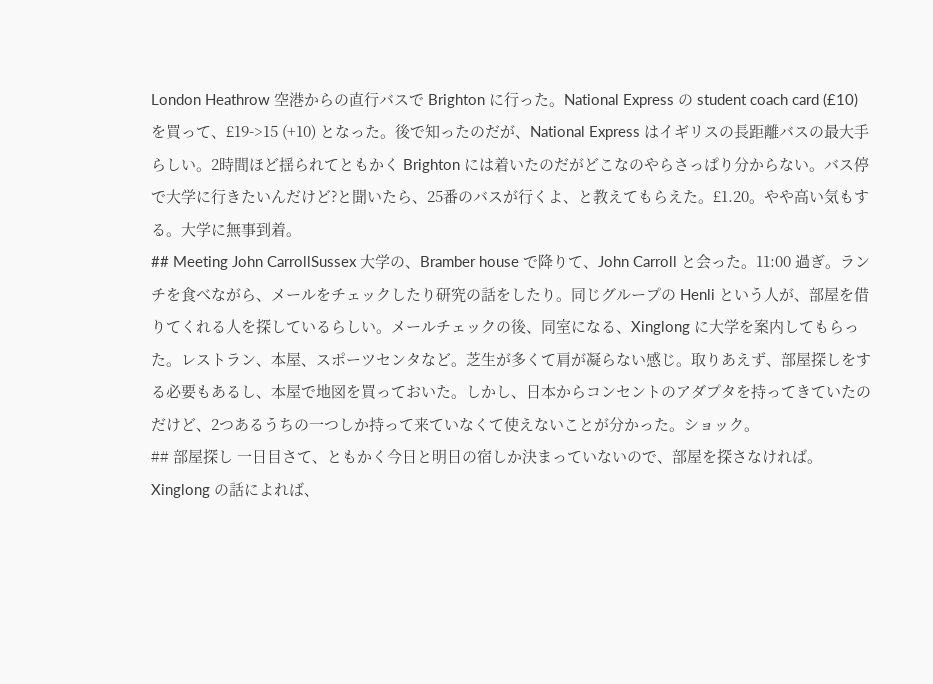London Heathrow 空港からの直行バスで Brighton に行った。National Express の student coach card (£10) を買って、£19->15 (+10) となった。後で知ったのだが、National Express はイギリスの長距離バスの最大手らしい。2時間ほど揺られてともかく Brighton には着いたのだがどこなのやらさっぱり分からない。バス停で大学に行きたいんだけど?と聞いたら、25番のバスが行くよ、と教えてもらえた。£1.20。やや高い気もする。大学に無事到着。
## Meeting John CarrollSussex 大学の、Bramber house で降りて、John Carroll と会った。11:00 過ぎ。ランチを食べながら、メールをチェックしたり研究の話をしたり。同じグループの Henli という人が、部屋を借りてくれる人を探しているらしい。メールチェックの後、同室になる、Xinglong に大学を案内してもらった。レストラン、本屋、スポーツセンタなど。芝生が多くて肩が凝らない感じ。取りあえず、部屋探しをする必要もあるし、本屋で地図を買っておいた。しかし、日本からコンセントのアダプタを持ってきていたのだけど、2つあるうちの一つしか持って来ていなくて使えないことが分かった。ショック。
## 部屋探し 一日目さて、ともかく今日と明日の宿しか決まっていないので、部屋を探さなければ。Xinglong の話によれば、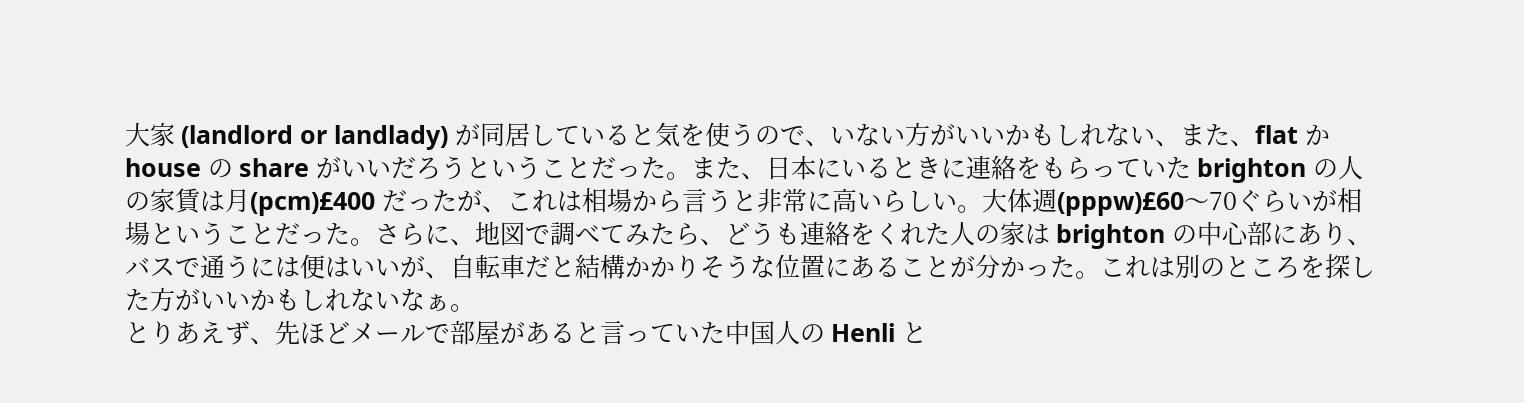大家 (landlord or landlady) が同居していると気を使うので、いない方がいいかもしれない、また、flat か house の share がいいだろうということだった。また、日本にいるときに連絡をもらっていた brighton の人の家賃は月(pcm)£400 だったが、これは相場から言うと非常に高いらしい。大体週(pppw)£60〜70ぐらいが相場ということだった。さらに、地図で調べてみたら、どうも連絡をくれた人の家は brighton の中心部にあり、バスで通うには便はいいが、自転車だと結構かかりそうな位置にあることが分かった。これは別のところを探した方がいいかもしれないなぁ。
とりあえず、先ほどメールで部屋があると言っていた中国人の Henli と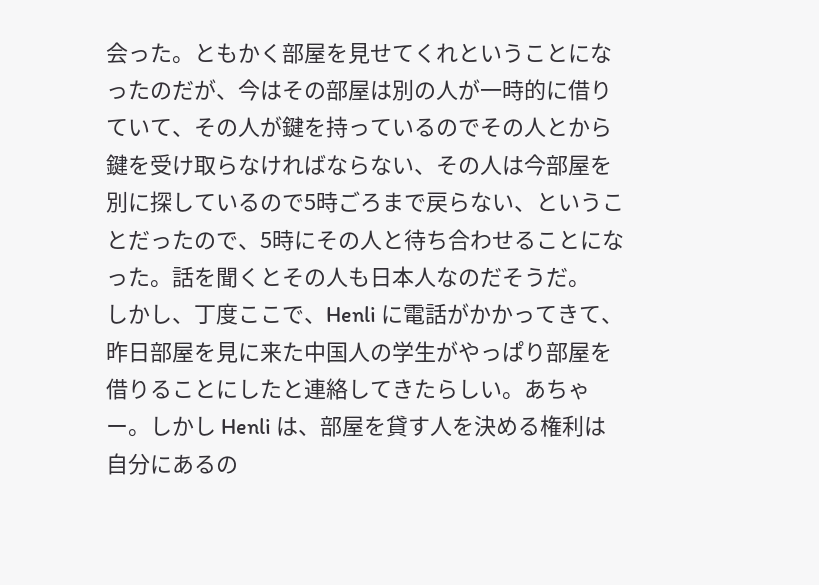会った。ともかく部屋を見せてくれということになったのだが、今はその部屋は別の人が一時的に借りていて、その人が鍵を持っているのでその人とから鍵を受け取らなければならない、その人は今部屋を別に探しているので5時ごろまで戻らない、ということだったので、5時にその人と待ち合わせることになった。話を聞くとその人も日本人なのだそうだ。
しかし、丁度ここで、Henli に電話がかかってきて、昨日部屋を見に来た中国人の学生がやっぱり部屋を借りることにしたと連絡してきたらしい。あちゃー。しかし Henli は、部屋を貸す人を決める権利は自分にあるの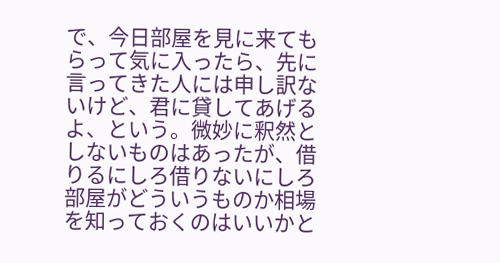で、今日部屋を見に来てもらって気に入ったら、先に言ってきた人には申し訳ないけど、君に貸してあげるよ、という。微妙に釈然としないものはあったが、借りるにしろ借りないにしろ部屋がどういうものか相場を知っておくのはいいかと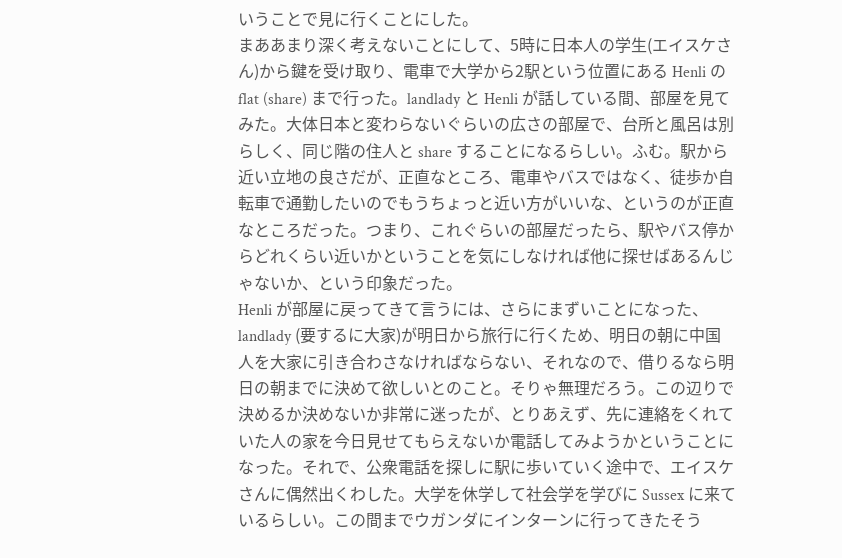いうことで見に行くことにした。
まああまり深く考えないことにして、5時に日本人の学生(エイスケさん)から鍵を受け取り、電車で大学から2駅という位置にある Henli の flat (share) まで行った。landlady と Henli が話している間、部屋を見てみた。大体日本と変わらないぐらいの広さの部屋で、台所と風呂は別らしく、同じ階の住人と share することになるらしい。ふむ。駅から近い立地の良さだが、正直なところ、電車やバスではなく、徒歩か自転車で通勤したいのでもうちょっと近い方がいいな、というのが正直なところだった。つまり、これぐらいの部屋だったら、駅やバス停からどれくらい近いかということを気にしなければ他に探せばあるんじゃないか、という印象だった。
Henli が部屋に戻ってきて言うには、さらにまずいことになった、landlady (要するに大家)が明日から旅行に行くため、明日の朝に中国人を大家に引き合わさなければならない、それなので、借りるなら明日の朝までに決めて欲しいとのこと。そりゃ無理だろう。この辺りで決めるか決めないか非常に迷ったが、とりあえず、先に連絡をくれていた人の家を今日見せてもらえないか電話してみようかということになった。それで、公衆電話を探しに駅に歩いていく途中で、エイスケさんに偶然出くわした。大学を休学して社会学を学びに Sussex に来ているらしい。この間までウガンダにインターンに行ってきたそう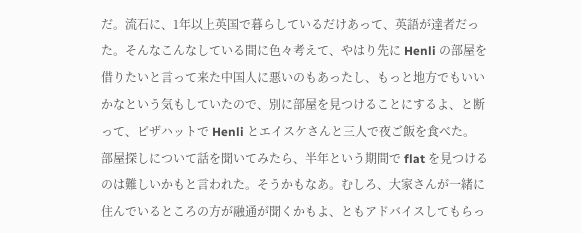だ。流石に、1年以上英国で暮らしているだけあって、英語が達者だった。そんなこんなしている間に色々考えて、やはり先に Henli の部屋を借りたいと言って来た中国人に悪いのもあったし、もっと地方でもいいかなという気もしていたので、別に部屋を見つけることにするよ、と断って、ピザハットで Henli とエイスケさんと三人で夜ご飯を食べた。
部屋探しについて話を聞いてみたら、半年という期間で flat を見つけるのは難しいかもと言われた。そうかもなあ。むしろ、大家さんが一緒に住んでいるところの方が融通が聞くかもよ、ともアドバイスしてもらっ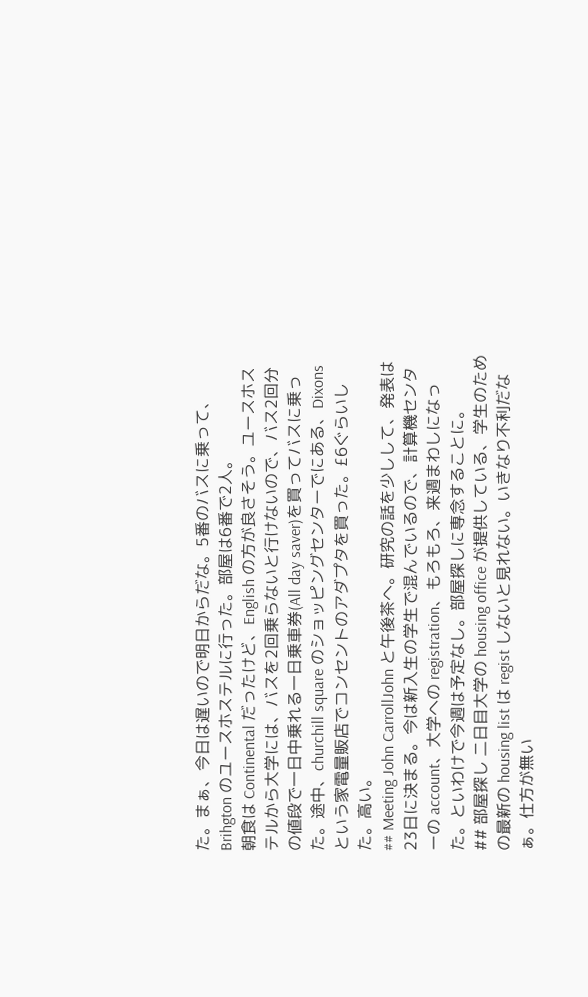た。まぁ、今日は遅いので明日からだな。5番のバスに乗って、Brihgton のユースホステルに行った。部屋は6番で2人。
朝食は Continental だったけど、English の方が良さそう。ユースホステルから大学には、バスを2回乗らないと行けないので、バス2回分の値段で一日中乗れる一日乗車券(All day saver)を買ってバスに乗った。途中、churchill square のショッピングセンターでにある、Dixons という家電量販店でコンセントのアダプタを買った。£6ぐらいした。高い。
## Meeting John CarrollJohn と午後茶へ。研究の話を少しして、発表は23日に決まる。今は新入生の学生で混んでいるので、計算機センターの account、大学への registration、もろもろ、来週まわしになった。といわけで今週は予定なし。部屋探しに専念することに。
## 部屋探し 二日目大学の housing office が提供している、学生のための最新の housing list は regist しないと見れない。いきなり不利だなぁ。仕方が無い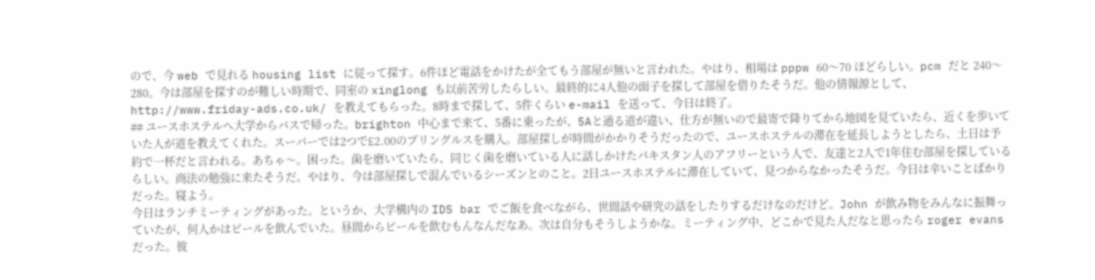ので、今 web で見れる housing list に従って探す。6件ほど電話をかけたが全てもう部屋が無いと言われた。やはり、相場は pppw 60〜70 ほどらしい。pcm だと 240〜280。今は部屋を探すのが難しい時期で、同室の xinglong も以前苦労したらしい。最終的に4人他の面子を探して部屋を借りたそうだ。他の情報源として、http://www.friday-ads.co.uk/ を教えてもらった。8時まで探して、5件くらい e-mail を送って、今日は終了。
## ユースホステルへ大学からバスで帰った。brighton 中心まで来て、5番に乗ったが、5Aと通る道が違い、仕方が無いので最寄で降りてから地図を見ていたら、近くを歩いていた人が道を教えてくれた。スーパーでは2つで£2.00のプリングルスを購入。部屋探しが時間がかかりそうだったので、ユースホステルの滞在を延長しようとしたら、土日は予約で一杯だと言われる。あちゃ〜。困った。歯を磨いていたら、同じく歯を磨いている人に話しかけたパキスタン人のアフリーという人で、友達と2人で1年住む部屋を探しているらしい。商法の勉強に来たそうだ。やはり、今は部屋探しで混んでいるシーズンとのこと。2日ユースホステルに滞在していて、見つからなかったそうだ。今日は辛いことばかりだった。寝よう。
今日はランチミーティングがあった。というか、大学構内の IDS bar でご飯を食べながら、世間話や研究の話をしたりするだけなのだけど。John が飲み物をみんなに振舞っていたが、何人かはビールを飲んでいた。昼間からビールを飲むもんなんだなあ。次は自分もそうしようかな。ミーティング中、どこかで見た人だなと思ったら roger evans だった。彼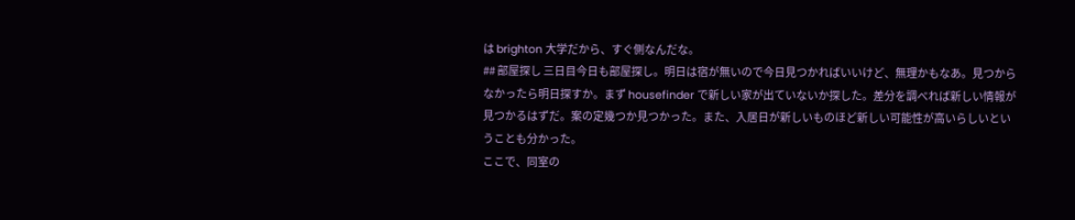は brighton 大学だから、すぐ側なんだな。
## 部屋探し 三日目今日も部屋探し。明日は宿が無いので今日見つかればいいけど、無理かもなあ。見つからなかったら明日探すか。まず housefinder で新しい家が出ていないか探した。差分を調べれば新しい情報が見つかるはずだ。案の定幾つか見つかった。また、入居日が新しいものほど新しい可能性が高いらしいということも分かった。
ここで、同室の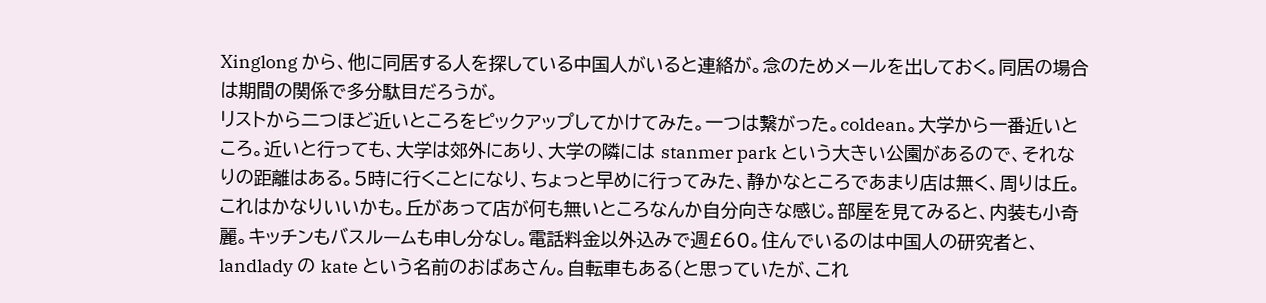Xinglong から、他に同居する人を探している中国人がいると連絡が。念のためメールを出しておく。同居の場合は期間の関係で多分駄目だろうが。
リストから二つほど近いところをピックアップしてかけてみた。一つは繋がった。coldean。大学から一番近いところ。近いと行っても、大学は郊外にあり、大学の隣には stanmer park という大きい公園があるので、それなりの距離はある。5時に行くことになり、ちょっと早めに行ってみた、静かなところであまり店は無く、周りは丘。これはかなりいいかも。丘があって店が何も無いところなんか自分向きな感じ。部屋を見てみると、内装も小奇麗。キッチンもバスルームも申し分なし。電話料金以外込みで週£60。住んでいるのは中国人の研究者と、landlady の kate という名前のおばあさん。自転車もある(と思っていたが、これ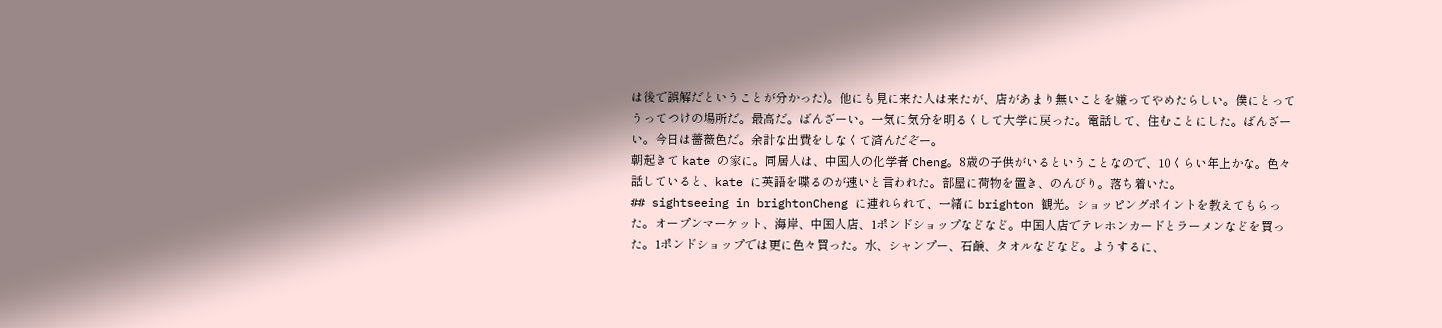は後で誤解だということが分かった)。他にも見に来た人は来たが、店があまり無いことを嫌ってやめたらしい。僕にとってうってつけの場所だ。最高だ。ばんざーい。一気に気分を明るくして大学に戻った。電話して、住むことにした。ばんざーい。今日は薔薇色だ。余計な出費をしなくて済んだぞー。
朝起きて kate の家に。同居人は、中国人の化学者 Cheng。8歳の子供がいるということなので、10くらい年上かな。色々話していると、kate に英語を喋るのが速いと言われた。部屋に荷物を置き、のんびり。落ち着いた。
## sightseeing in brightonCheng に連れられて、一緒に brighton 観光。ショッピングポイントを教えてもらった。オープンマーケット、海岸、中国人店、1ポンドショップなどなど。中国人店でテレホンカードとラーメンなどを買った。1ポンドショップでは更に色々買った。水、シャンプー、石鹸、タオルなどなど。ようするに、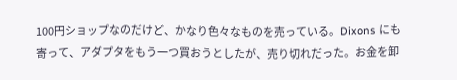100円ショップなのだけど、かなり色々なものを売っている。Dixons にも寄って、アダプタをもう一つ買おうとしたが、売り切れだった。お金を卸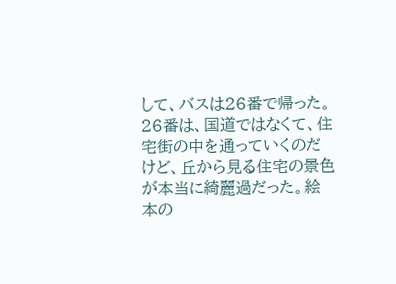して、バスは26番で帰った。26番は、国道ではなくて、住宅街の中を通っていくのだけど、丘から見る住宅の景色が本当に綺麗過だった。絵本の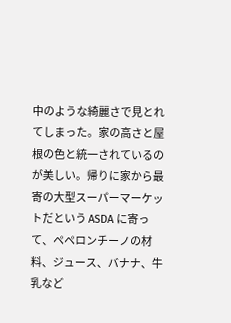中のような綺麗さで見とれてしまった。家の高さと屋根の色と統一されているのが美しい。帰りに家から最寄の大型スーパーマーケットだという ASDA に寄って、ペペロンチーノの材料、ジュース、バナナ、牛乳など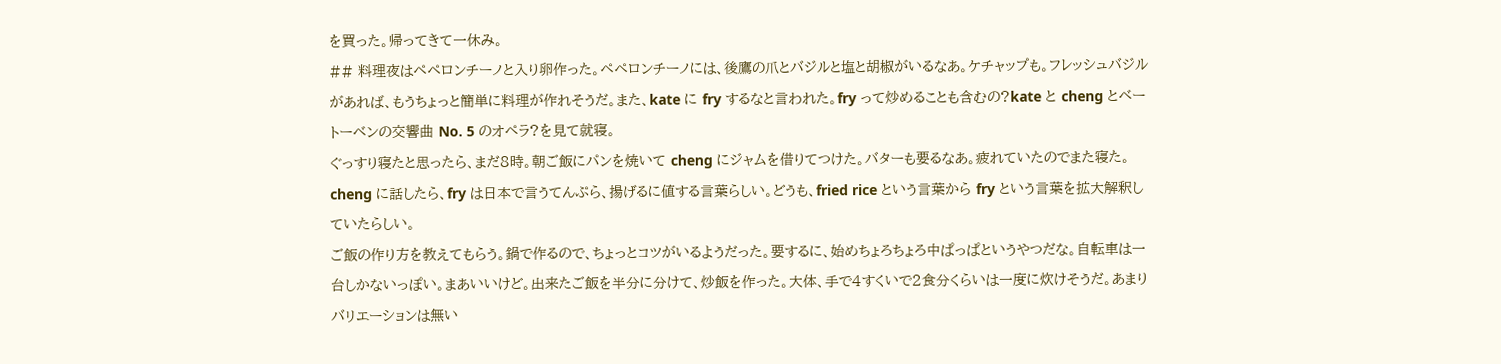を買った。帰ってきて一休み。
## 料理夜はペペロンチーノと入り卵作った。ペペロンチーノには、後鷹の爪とバジルと塩と胡椒がいるなあ。ケチャップも。フレッシュバジルがあれば、もうちょっと簡単に料理が作れそうだ。また、kate に fry するなと言われた。fry って炒めることも含むの?kate と cheng とベートーベンの交響曲 No. 5 のオペラ?を見て就寝。
ぐっすり寝たと思ったら、まだ8時。朝ご飯にパンを焼いて cheng にジャムを借りてつけた。バターも要るなあ。疲れていたのでまた寝た。cheng に話したら、fry は日本で言うてんぷら、揚げるに値する言葉らしい。どうも、fried rice という言葉から fry という言葉を拡大解釈していたらしい。
ご飯の作り方を教えてもらう。鍋で作るので、ちょっとコツがいるようだった。要するに、始めちょろちょろ中ぱっぱというやつだな。自転車は一台しかないっぽい。まあいいけど。出来たご飯を半分に分けて、炒飯を作った。大体、手で4すくいで2食分くらいは一度に炊けそうだ。あまりバリエーションは無い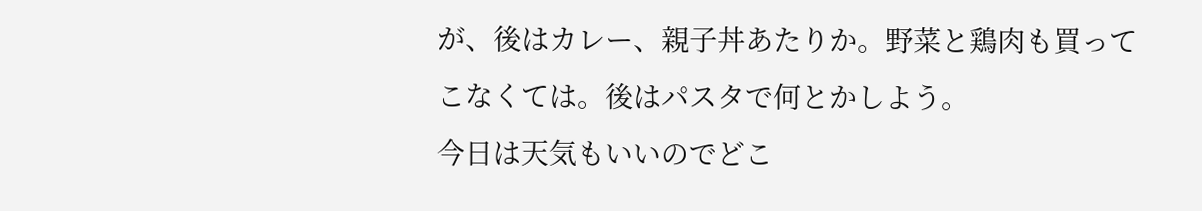が、後はカレー、親子丼あたりか。野菜と鶏肉も買ってこなくては。後はパスタで何とかしよう。
今日は天気もいいのでどこ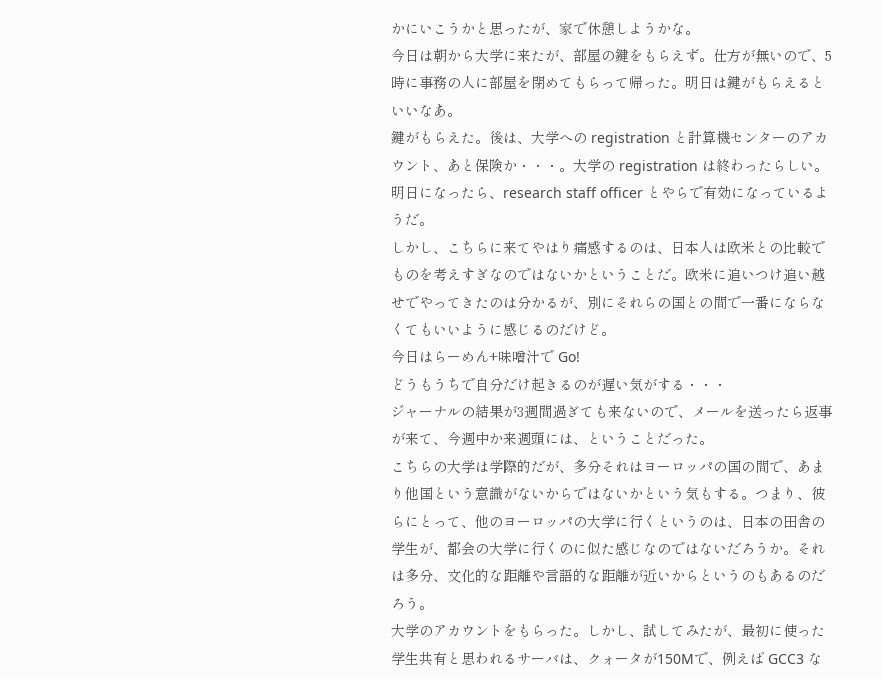かにいこうかと思ったが、家で休憩しようかな。
今日は朝から大学に来たが、部屋の鍵をもらえず。仕方が無いので、5時に事務の人に部屋を閉めてもらって帰った。明日は鍵がもらえるといいなあ。
鍵がもらえた。後は、大学への registration と計算機センターのアカウント、あと保険か・・・。大学の registration は終わったらしい。明日になったら、research staff officer とやらで有効になっているようだ。
しかし、こちらに来てやはり痛感するのは、日本人は欧米との比較でものを考えすぎなのではないかということだ。欧米に追いつけ追い越せでやってきたのは分かるが、別にそれらの国との間で一番にならなくてもいいように感じるのだけど。
今日はらーめん+味噌汁で Go!
どうもうちで自分だけ起きるのが遅い気がする・・・
ジャーナルの結果が3週間過ぎても来ないので、メールを送ったら返事が来て、今週中か来週頭には、ということだった。
こちらの大学は学際的だが、多分それはヨーロッパの国の間で、あまり他国という意識がないからではないかという気もする。つまり、彼らにとって、他のヨーロッパの大学に行くというのは、日本の田舎の学生が、都会の大学に行くのに似た感じなのではないだろうか。それは多分、文化的な距離や言語的な距離が近いからというのもあるのだろう。
大学のアカウントをもらった。しかし、試してみたが、最初に使った学生共有と思われるサーバは、クォータが150Mで、例えば GCC3 な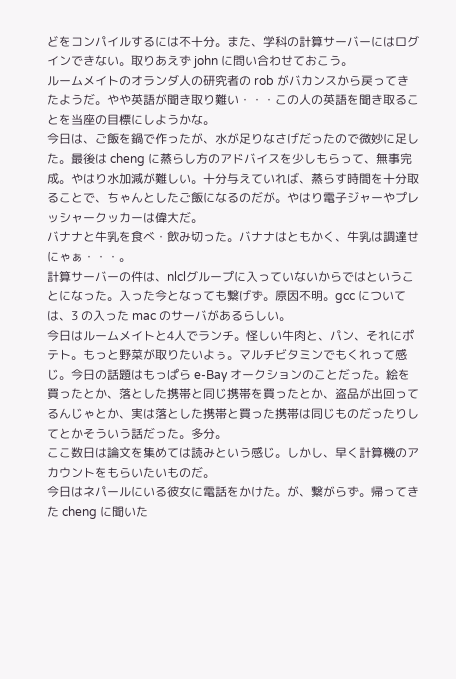どをコンパイルするには不十分。また、学科の計算サーバーにはログインできない。取りあえず john に問い合わせておこう。
ルームメイトのオランダ人の研究者の rob がバカンスから戻ってきたようだ。やや英語が聞き取り難い・・・この人の英語を聞き取ることを当座の目標にしようかな。
今日は、ご飯を鍋で作ったが、水が足りなさげだったので微妙に足した。最後は cheng に蒸らし方のアドバイスを少しもらって、無事完成。やはり水加減が難しい。十分与えていれば、蒸らす時間を十分取ることで、ちゃんとしたご飯になるのだが。やはり電子ジャーやプレッシャークッカーは偉大だ。
バナナと牛乳を食べ・飲み切った。バナナはともかく、牛乳は調達せにゃぁ・・・。
計算サーバーの件は、nlclグループに入っていないからではということになった。入った今となっても繋げず。原因不明。gcc については、3 の入った mac のサーバがあるらしい。
今日はルームメイトと4人でランチ。怪しい牛肉と、パン、それにポテト。もっと野菜が取りたいよぅ。マルチビタミンでもくれって感じ。今日の話題はもっぱら e-Bay オークションのことだった。絵を買ったとか、落とした携帯と同じ携帯を買ったとか、盗品が出回ってるんじゃとか、実は落とした携帯と買った携帯は同じものだったりしてとかそういう話だった。多分。
ここ数日は論文を集めては読みという感じ。しかし、早く計算機のアカウントをもらいたいものだ。
今日はネパールにいる彼女に電話をかけた。が、繋がらず。帰ってきた cheng に聞いた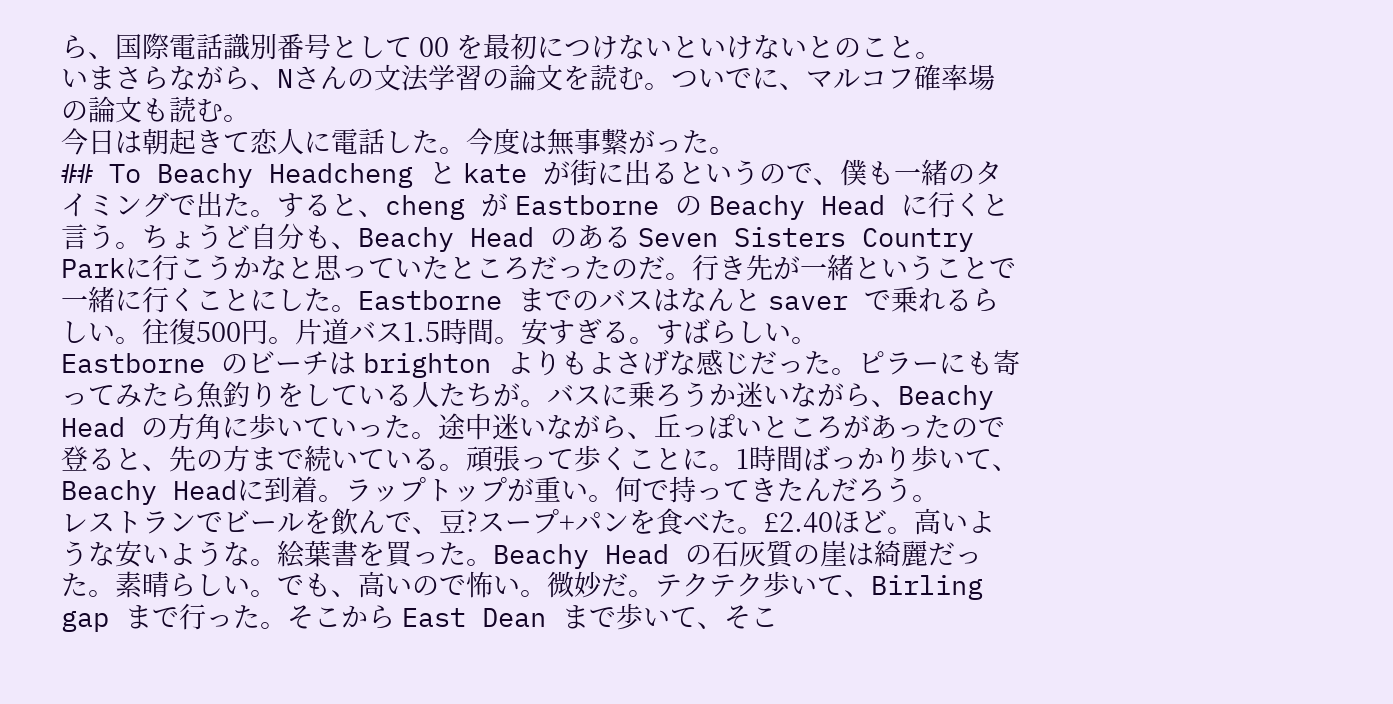ら、国際電話識別番号として 00 を最初につけないといけないとのこと。
いまさらながら、Nさんの文法学習の論文を読む。ついでに、マルコフ確率場の論文も読む。
今日は朝起きて恋人に電話した。今度は無事繋がった。
## To Beachy Headcheng と kate が街に出るというので、僕も一緒のタイミングで出た。すると、cheng が Eastborne の Beachy Head に行くと言う。ちょうど自分も、Beachy Head のある Seven Sisters Country Parkに行こうかなと思っていたところだったのだ。行き先が一緒ということで一緒に行くことにした。Eastborne までのバスはなんと saver で乗れるらしい。往復500円。片道バス1.5時間。安すぎる。すばらしい。
Eastborne のビーチは brighton よりもよさげな感じだった。ピラーにも寄ってみたら魚釣りをしている人たちが。バスに乗ろうか迷いながら、Beachy Head の方角に歩いていった。途中迷いながら、丘っぽいところがあったので登ると、先の方まで続いている。頑張って歩くことに。1時間ばっかり歩いて、Beachy Headに到着。ラップトップが重い。何で持ってきたんだろう。
レストランでビールを飲んで、豆?スープ+パンを食べた。£2.40ほど。高いような安いような。絵葉書を買った。Beachy Head の石灰質の崖は綺麗だった。素晴らしい。でも、高いので怖い。微妙だ。テクテク歩いて、Birling gap まで行った。そこから East Dean まで歩いて、そこ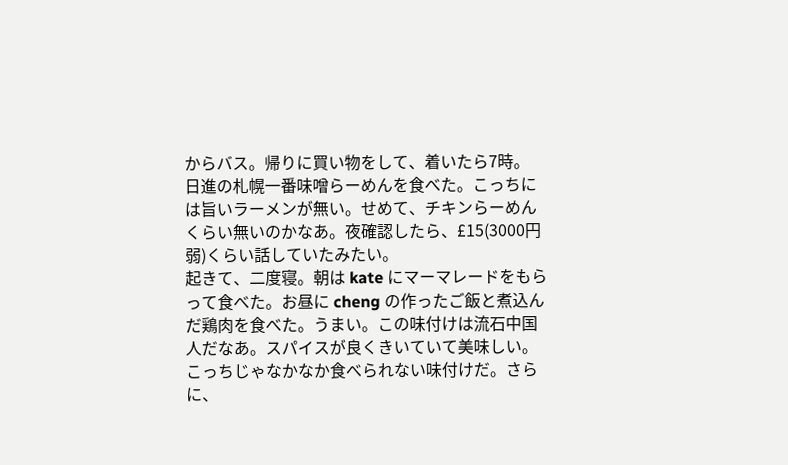からバス。帰りに買い物をして、着いたら7時。
日進の札幌一番味噌らーめんを食べた。こっちには旨いラーメンが無い。せめて、チキンらーめんくらい無いのかなあ。夜確認したら、£15(3000円弱)くらい話していたみたい。
起きて、二度寝。朝は kate にマーマレードをもらって食べた。お昼に cheng の作ったご飯と煮込んだ鶏肉を食べた。うまい。この味付けは流石中国人だなあ。スパイスが良くきいていて美味しい。こっちじゃなかなか食べられない味付けだ。さらに、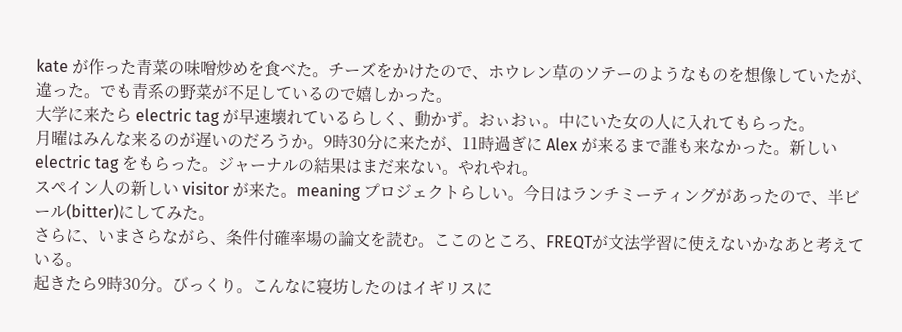kate が作った青菜の味噌炒めを食べた。チーズをかけたので、ホウレン草のソテーのようなものを想像していたが、違った。でも青系の野菜が不足しているので嬉しかった。
大学に来たら electric tag が早速壊れているらしく、動かず。おぃおぃ。中にいた女の人に入れてもらった。
月曜はみんな来るのが遅いのだろうか。9時30分に来たが、11時過ぎに Alex が来るまで誰も来なかった。新しい electric tag をもらった。ジャーナルの結果はまだ来ない。やれやれ。
スペイン人の新しい visitor が来た。meaning プロジェクトらしい。今日はランチミーティングがあったので、半ビール(bitter)にしてみた。
さらに、いまさらながら、条件付確率場の論文を読む。ここのところ、FREQTが文法学習に使えないかなあと考えている。
起きたら9時30分。びっくり。こんなに寝坊したのはイギリスに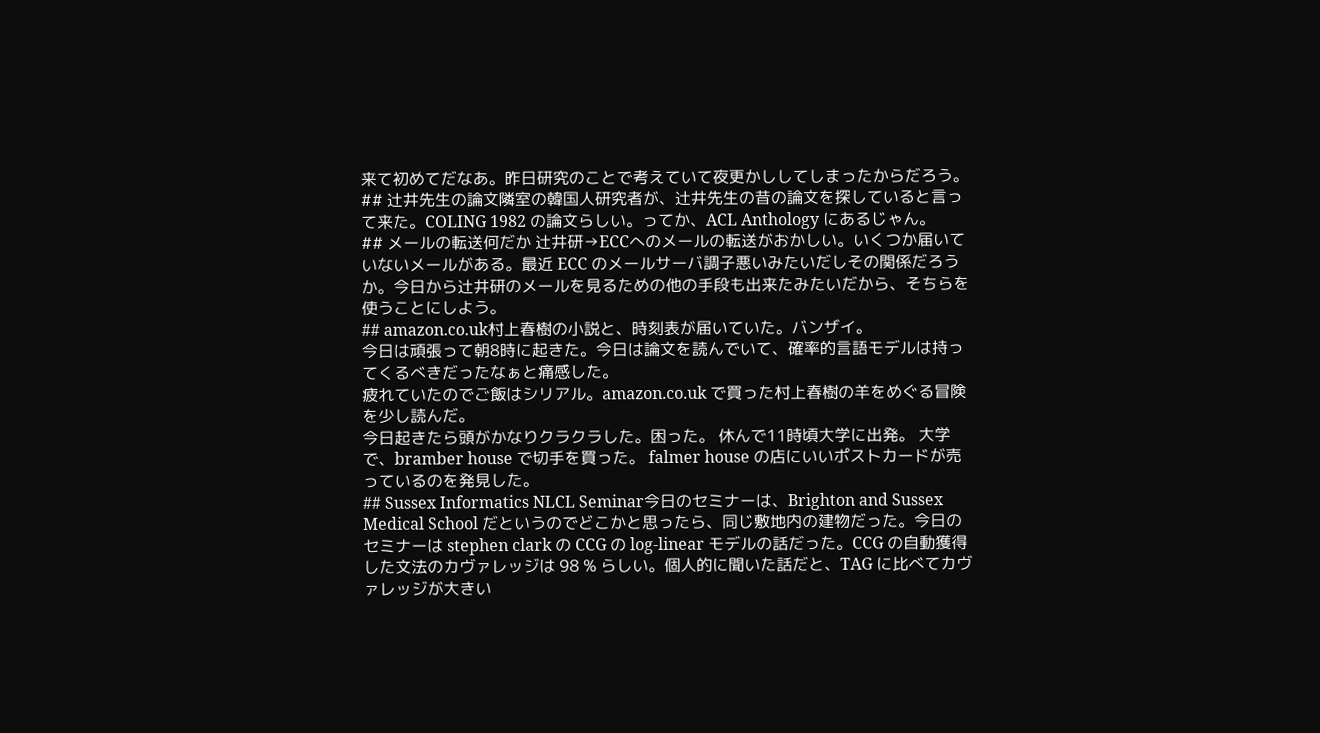来て初めてだなあ。昨日研究のことで考えていて夜更かししてしまったからだろう。
## 辻井先生の論文隣室の韓国人研究者が、辻井先生の昔の論文を探していると言って来た。COLING 1982 の論文らしい。ってか、ACL Anthology にあるじゃん。
## メールの転送何だか 辻井研→ECCへのメールの転送がおかしい。いくつか届いていないメールがある。最近 ECC のメールサーバ調子悪いみたいだしその関係だろうか。今日から辻井研のメールを見るための他の手段も出来たみたいだから、そちらを使うことにしよう。
## amazon.co.uk村上春樹の小説と、時刻表が届いていた。バンザイ。
今日は頑張って朝8時に起きた。今日は論文を読んでいて、確率的言語モデルは持ってくるべきだったなぁと痛感した。
疲れていたのでご飯はシリアル。amazon.co.uk で買った村上春樹の羊をめぐる冒険を少し読んだ。
今日起きたら頭がかなりクラクラした。困った。 休んで11時頃大学に出発。 大学で、bramber house で切手を買った。 falmer house の店にいいポストカードが売っているのを発見した。
## Sussex Informatics NLCL Seminar今日のセミナーは、Brighton and Sussex Medical School だというのでどこかと思ったら、同じ敷地内の建物だった。今日のセミナーは stephen clark の CCG の log-linear モデルの話だった。CCG の自動獲得した文法のカヴァレッジは 98 % らしい。個人的に聞いた話だと、TAG に比べてカヴァレッジが大きい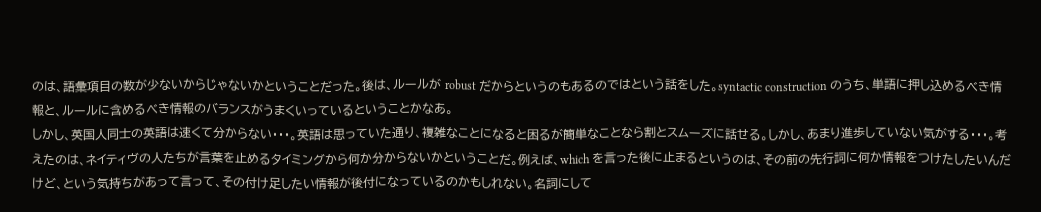のは、語彙項目の数が少ないからじゃないかということだった。後は、ルールが robust だからというのもあるのではという話をした。syntactic construction のうち、単語に押し込めるべき情報と、ルールに含めるべき情報のバランスがうまくいっているということかなあ。
しかし、英国人同士の英語は速くて分からない・・・。英語は思っていた通り、複雑なことになると困るが簡単なことなら割とスムーズに話せる。しかし、あまり進歩していない気がする・・・。考えたのは、ネイティヴの人たちが言葉を止めるタイミングから何か分からないかということだ。例えば、which を言った後に止まるというのは、その前の先行詞に何か情報をつけたしたいんだけど、という気持ちがあって言って、その付け足したい情報が後付になっているのかもしれない。名詞にして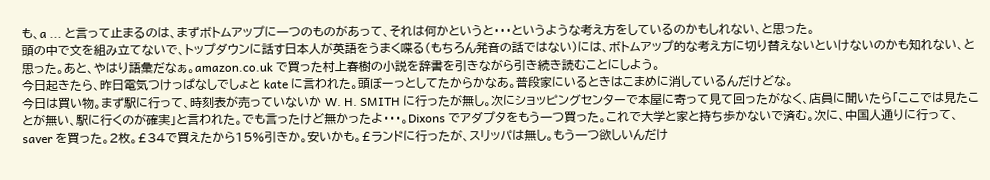も、a ... と言って止まるのは、まずボトムアップに一つのものがあって、それは何かというと・・・というような考え方をしているのかもしれない、と思った。
頭の中で文を組み立てないで、トップダウンに話す日本人が英語をうまく喋る(もちろん発音の話ではない)には、ボトムアップ的な考え方に切り替えないといけないのかも知れない、と思った。あと、やはり語彙だなぁ。amazon.co.uk で買った村上春樹の小説を辞書を引きながら引き続き読むことにしよう。
今日起きたら、昨日電気つけっぱなしでしょと kate に言われた。頭ぼーっとしてたからかなあ。普段家にいるときはこまめに消しているんだけどな。
今日は買い物。まず駅に行って、時刻表が売っていないか W. H. SMITH に行ったが無し。次にショッピングセンターで本屋に寄って見て回ったがなく、店員に聞いたら「ここでは見たことが無い、駅に行くのが確実」と言われた。でも言ったけど無かったよ・・・。Dixons でアダプタをもう一つ買った。これで大学と家と持ち歩かないで済む。次に、中国人通りに行って、saver を買った。2枚。£34で買えたから15%引きか。安いかも。£ランドに行ったが、スリッパは無し。もう一つ欲しいんだけ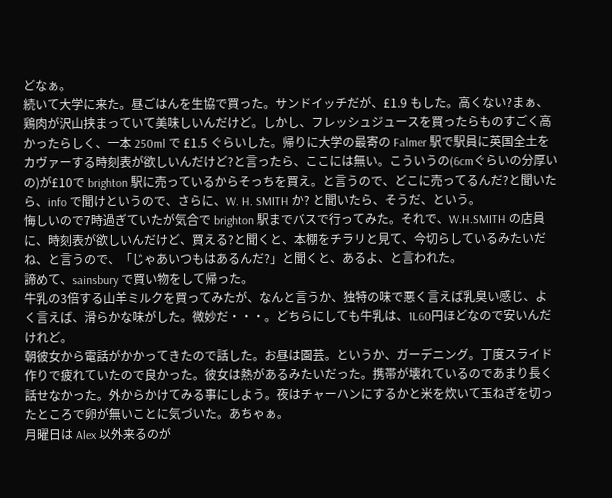どなぁ。
続いて大学に来た。昼ごはんを生協で買った。サンドイッチだが、£1.9 もした。高くない?まぁ、鶏肉が沢山挟まっていて美味しいんだけど。しかし、フレッシュジュースを買ったらものすごく高かったらしく、一本 250ml で £1.5 ぐらいした。帰りに大学の最寄の Falmer 駅で駅員に英国全土をカヴァーする時刻表が欲しいんだけど?と言ったら、ここには無い。こういうの(6cmぐらいの分厚いの)が£10で brighton 駅に売っているからそっちを買え。と言うので、どこに売ってるんだ?と聞いたら、info で聞けというので、さらに、W. H. SMITH か? と聞いたら、そうだ、という。
悔しいので7時過ぎていたが気合で brighton 駅までバスで行ってみた。それで、W.H.SMITH の店員に、時刻表が欲しいんだけど、買える?と聞くと、本棚をチラリと見て、今切らしているみたいだね、と言うので、「じゃあいつもはあるんだ?」と聞くと、あるよ、と言われた。
諦めて、sainsbury で買い物をして帰った。
牛乳の3倍する山羊ミルクを買ってみたが、なんと言うか、独特の味で悪く言えば乳臭い感じ、よく言えば、滑らかな味がした。微妙だ・・・。どちらにしても牛乳は、1L60円ほどなので安いんだけれど。
朝彼女から電話がかかってきたので話した。お昼は園芸。というか、ガーデニング。丁度スライド作りで疲れていたので良かった。彼女は熱があるみたいだった。携帯が壊れているのであまり長く話せなかった。外からかけてみる事にしよう。夜はチャーハンにするかと米を炊いて玉ねぎを切ったところで卵が無いことに気づいた。あちゃぁ。
月曜日は Alex 以外来るのが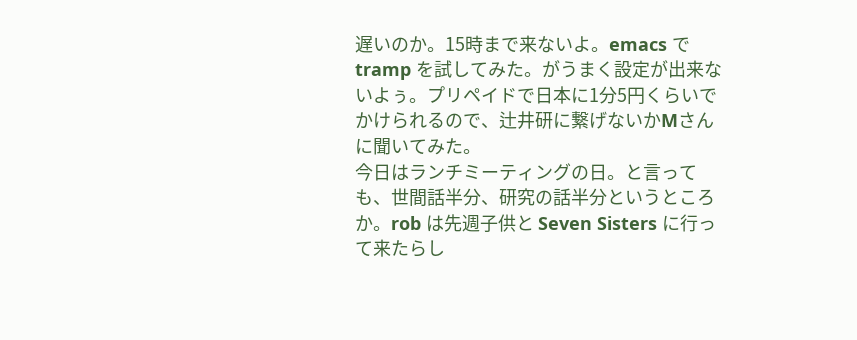遅いのか。15時まで来ないよ。emacs で tramp を試してみた。がうまく設定が出来ないよぅ。プリペイドで日本に1分5円くらいでかけられるので、辻井研に繋げないかMさんに聞いてみた。
今日はランチミーティングの日。と言っても、世間話半分、研究の話半分というところか。rob は先週子供と Seven Sisters に行って来たらし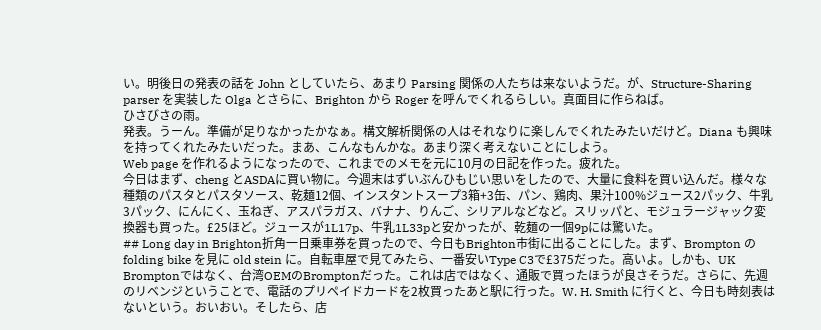い。明後日の発表の話を John としていたら、あまり Parsing 関係の人たちは来ないようだ。が、Structure-Sharing parser を実装した Olga とさらに、Brighton から Roger を呼んでくれるらしい。真面目に作らねば。
ひさびさの雨。
発表。うーん。準備が足りなかったかなぁ。構文解析関係の人はそれなりに楽しんでくれたみたいだけど。Diana も興味を持ってくれたみたいだった。まあ、こんなもんかな。あまり深く考えないことにしよう。
Web page を作れるようになったので、これまでのメモを元に10月の日記を作った。疲れた。
今日はまず、cheng とASDAに買い物に。今週末はずいぶんひもじい思いをしたので、大量に食料を買い込んだ。様々な種類のパスタとパスタソース、乾麺12個、インスタントスープ3箱+3缶、パン、鶏肉、果汁100%ジュース2パック、牛乳3パック、にんにく、玉ねぎ、アスパラガス、バナナ、りんご、シリアルなどなど。スリッパと、モジュラージャック変換器も買った。£25ほど。ジュースが1L17p、牛乳1L33pと安かったが、乾麺の一個9pには驚いた。
## Long day in Brighton折角一日乗車券を買ったので、今日もBrighton市街に出ることにした。まず、Brompton の folding bike を見に old stein に。自転車屋で見てみたら、一番安いType C3で£375だった。高いよ。しかも、UK Bromptonではなく、台湾OEMのBromptonだった。これは店ではなく、通販で買ったほうが良さそうだ。さらに、先週のリベンジということで、電話のプリペイドカードを2枚買ったあと駅に行った。W. H. Smith に行くと、今日も時刻表はないという。おいおい。そしたら、店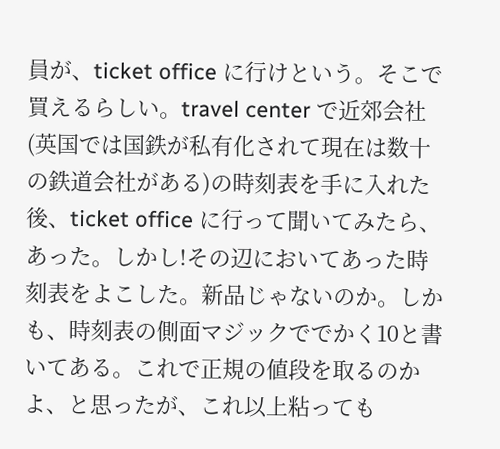員が、ticket office に行けという。そこで買えるらしい。travel center で近郊会社(英国では国鉄が私有化されて現在は数十の鉄道会社がある)の時刻表を手に入れた後、ticket office に行って聞いてみたら、あった。しかし!その辺においてあった時刻表をよこした。新品じゃないのか。しかも、時刻表の側面マジックででかく10と書いてある。これで正規の値段を取るのかよ、と思ったが、これ以上粘っても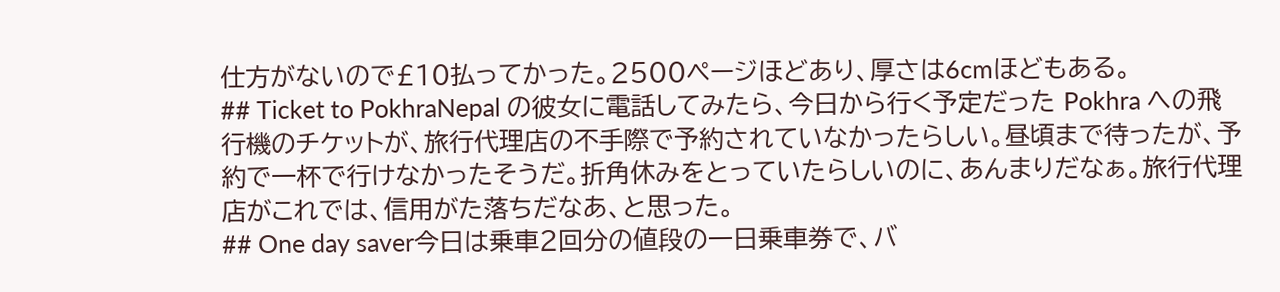仕方がないので£10払ってかった。2500ページほどあり、厚さは6cmほどもある。
## Ticket to PokhraNepal の彼女に電話してみたら、今日から行く予定だった Pokhra への飛行機のチケットが、旅行代理店の不手際で予約されていなかったらしい。昼頃まで待ったが、予約で一杯で行けなかったそうだ。折角休みをとっていたらしいのに、あんまりだなぁ。旅行代理店がこれでは、信用がた落ちだなあ、と思った。
## One day saver今日は乗車2回分の値段の一日乗車券で、バ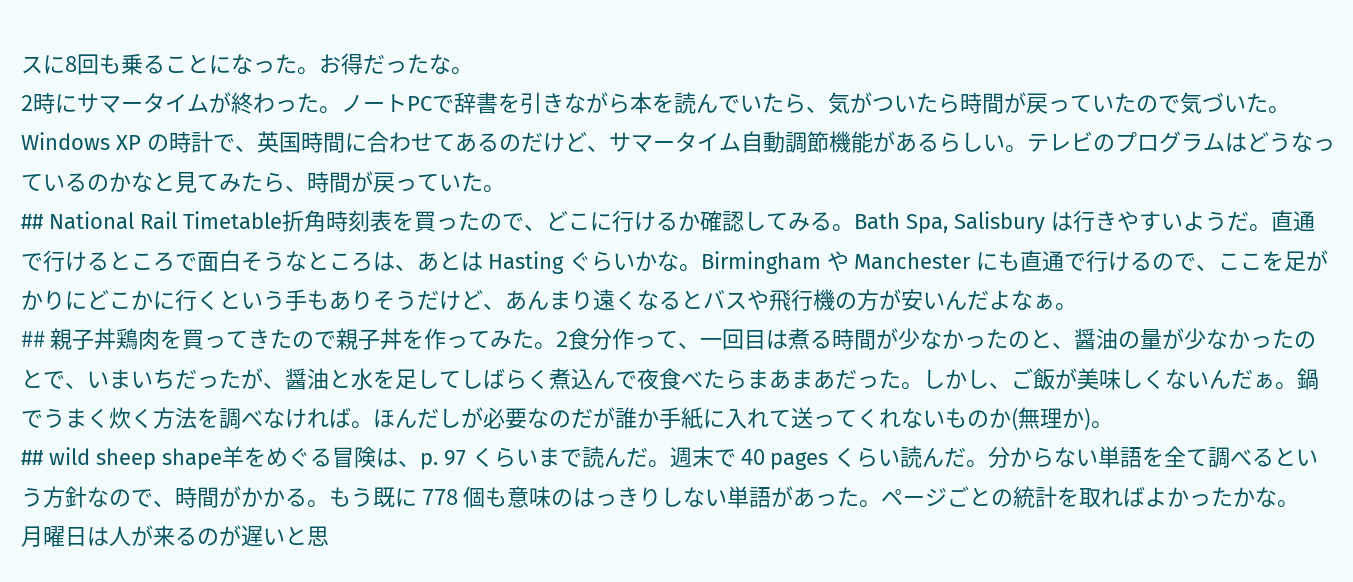スに8回も乗ることになった。お得だったな。
2時にサマータイムが終わった。ノートPCで辞書を引きながら本を読んでいたら、気がついたら時間が戻っていたので気づいた。Windows XP の時計で、英国時間に合わせてあるのだけど、サマータイム自動調節機能があるらしい。テレビのプログラムはどうなっているのかなと見てみたら、時間が戻っていた。
## National Rail Timetable折角時刻表を買ったので、どこに行けるか確認してみる。Bath Spa, Salisbury は行きやすいようだ。直通で行けるところで面白そうなところは、あとは Hasting ぐらいかな。Birmingham や Manchester にも直通で行けるので、ここを足がかりにどこかに行くという手もありそうだけど、あんまり遠くなるとバスや飛行機の方が安いんだよなぁ。
## 親子丼鶏肉を買ってきたので親子丼を作ってみた。2食分作って、一回目は煮る時間が少なかったのと、醤油の量が少なかったのとで、いまいちだったが、醤油と水を足してしばらく煮込んで夜食べたらまあまあだった。しかし、ご飯が美味しくないんだぁ。鍋でうまく炊く方法を調べなければ。ほんだしが必要なのだが誰か手紙に入れて送ってくれないものか(無理か)。
## wild sheep shape羊をめぐる冒険は、p. 97 くらいまで読んだ。週末で 40 pages くらい読んだ。分からない単語を全て調べるという方針なので、時間がかかる。もう既に 778 個も意味のはっきりしない単語があった。ページごとの統計を取ればよかったかな。
月曜日は人が来るのが遅いと思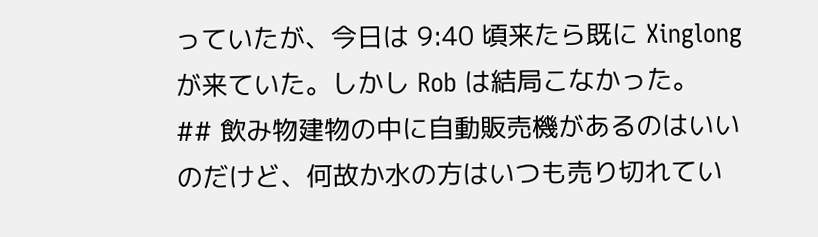っていたが、今日は 9:40 頃来たら既に Xinglong が来ていた。しかし Rob は結局こなかった。
## 飲み物建物の中に自動販売機があるのはいいのだけど、何故か水の方はいつも売り切れてい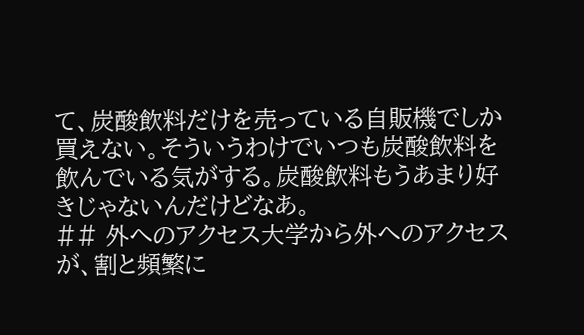て、炭酸飲料だけを売っている自販機でしか買えない。そういうわけでいつも炭酸飲料を飲んでいる気がする。炭酸飲料もうあまり好きじゃないんだけどなあ。
## 外へのアクセス大学から外へのアクセスが、割と頻繁に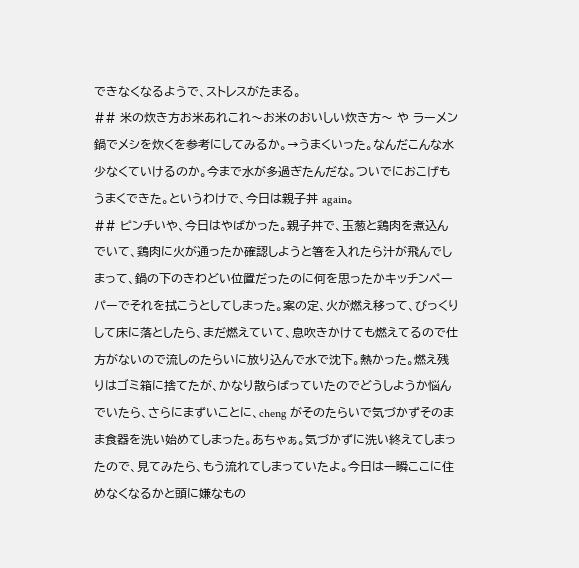できなくなるようで、ストレスがたまる。
## 米の炊き方お米あれこれ〜お米のおいしい炊き方〜 や ラーメン鍋でメシを炊くを参考にしてみるか。→うまくいった。なんだこんな水少なくていけるのか。今まで水が多過ぎたんだな。ついでにおこげもうまくできた。というわけで、今日は親子丼 again。
## ピンチいや、今日はやばかった。親子丼で、玉葱と鶏肉を煮込んでいて、鶏肉に火が通ったか確認しようと箸を入れたら汁が飛んでしまって、鍋の下のきわどい位置だったのに何を思ったかキッチンペーパーでそれを拭こうとしてしまった。案の定、火が燃え移って、びっくりして床に落としたら、まだ燃えていて、息吹きかけても燃えてるので仕方がないので流しのたらいに放り込んで水で沈下。熱かった。燃え残りはゴミ箱に捨てたが、かなり散らばっていたのでどうしようか悩んでいたら、さらにまずいことに、cheng がそのたらいで気づかずそのまま食器を洗い始めてしまった。あちゃぁ。気づかずに洗い終えてしまったので、見てみたら、もう流れてしまっていたよ。今日は一瞬ここに住めなくなるかと頭に嫌なもの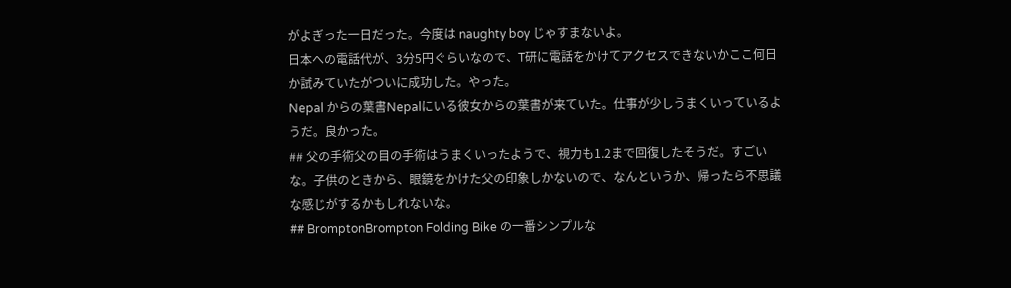がよぎった一日だった。今度は naughty boy じゃすまないよ。
日本への電話代が、3分5円ぐらいなので、T研に電話をかけてアクセスできないかここ何日か試みていたがついに成功した。やった。
Nepal からの葉書Nepalにいる彼女からの葉書が来ていた。仕事が少しうまくいっているようだ。良かった。
## 父の手術父の目の手術はうまくいったようで、視力も1.2まで回復したそうだ。すごいな。子供のときから、眼鏡をかけた父の印象しかないので、なんというか、帰ったら不思議な感じがするかもしれないな。
## BromptonBrompton Folding Bike の一番シンプルな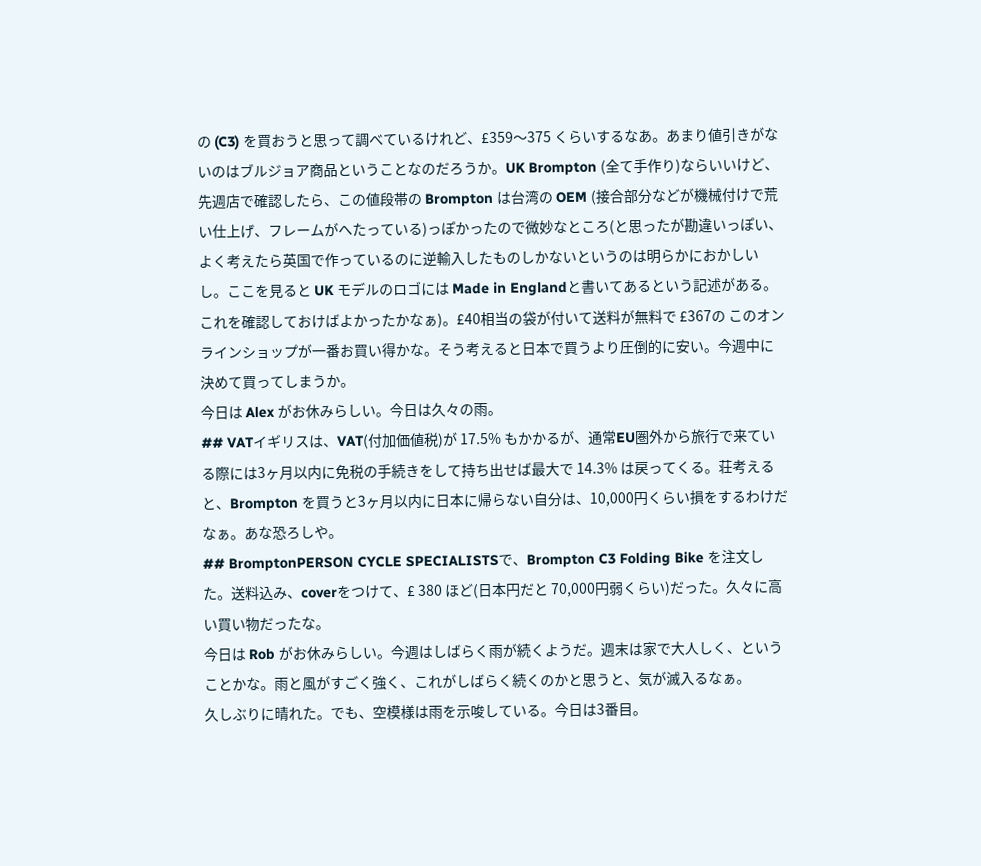の (C3) を買おうと思って調べているけれど、£359〜375 くらいするなあ。あまり値引きがないのはブルジョア商品ということなのだろうか。UK Brompton (全て手作り)ならいいけど、先週店で確認したら、この値段帯の Brompton は台湾の OEM (接合部分などが機械付けで荒い仕上げ、フレームがへたっている)っぽかったので微妙なところ(と思ったが勘違いっぽい、よく考えたら英国で作っているのに逆輸入したものしかないというのは明らかにおかしいし。ここを見ると UK モデルのロゴには Made in Englandと書いてあるという記述がある。これを確認しておけばよかったかなぁ)。£40相当の袋が付いて送料が無料で £367の このオンラインショップが一番お買い得かな。そう考えると日本で買うより圧倒的に安い。今週中に決めて買ってしまうか。
今日は Alex がお休みらしい。今日は久々の雨。
## VATイギリスは、VAT(付加価値税)が 17.5% もかかるが、通常EU圏外から旅行で来ている際には3ヶ月以内に免税の手続きをして持ち出せば最大で 14.3% は戻ってくる。荘考えると、Brompton を買うと3ヶ月以内に日本に帰らない自分は、10,000円くらい損をするわけだなぁ。あな恐ろしや。
## BromptonPERSON CYCLE SPECIALISTSで、Brompton C3 Folding Bike を注文した。送料込み、coverをつけて、£ 380 ほど(日本円だと 70,000円弱くらい)だった。久々に高い買い物だったな。
今日は Rob がお休みらしい。今週はしばらく雨が続くようだ。週末は家で大人しく、ということかな。雨と風がすごく強く、これがしばらく続くのかと思うと、気が滅入るなぁ。
久しぶりに晴れた。でも、空模様は雨を示唆している。今日は3番目。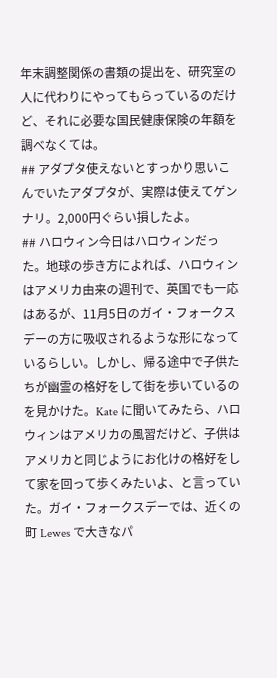年末調整関係の書類の提出を、研究室の人に代わりにやってもらっているのだけど、それに必要な国民健康保険の年額を調べなくては。
## アダプタ使えないとすっかり思いこんでいたアダプタが、実際は使えてゲンナリ。2,000円ぐらい損したよ。
## ハロウィン今日はハロウィンだった。地球の歩き方によれば、ハロウィンはアメリカ由来の週刊で、英国でも一応はあるが、11月5日のガイ・フォークスデーの方に吸収されるような形になっているらしい。しかし、帰る途中で子供たちが幽霊の格好をして街を歩いているのを見かけた。Kate に聞いてみたら、ハロウィンはアメリカの風習だけど、子供はアメリカと同じようにお化けの格好をして家を回って歩くみたいよ、と言っていた。ガイ・フォークスデーでは、近くの町 Lewes で大きなパ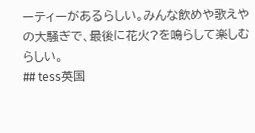ーティーがあるらしい。みんな飲めや歌えやの大騒ぎで、最後に花火?を鳴らして楽しむらしい。
## tess英国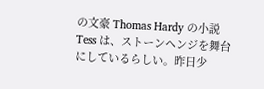の文豪 Thomas Hardy の小説 Tess は、ストーンヘンジを舞台にしているらしい。昨日少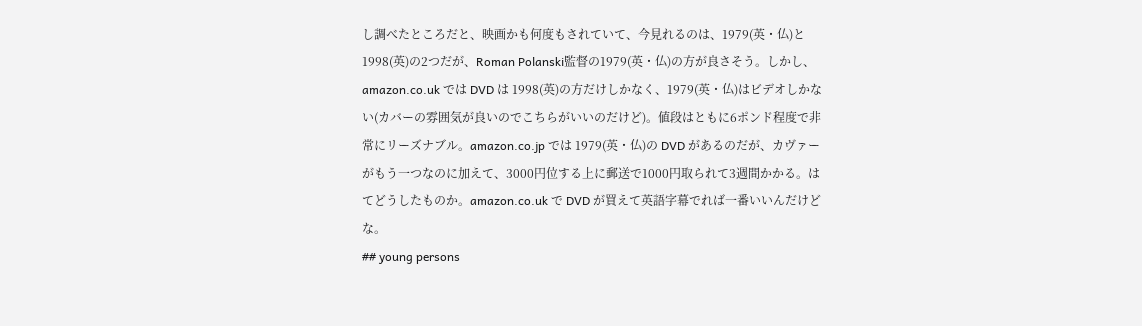し調べたところだと、映画かも何度もされていて、今見れるのは、1979(英・仏)と1998(英)の2つだが、Roman Polanski監督の1979(英・仏)の方が良さそう。しかし、amazon.co.uk では DVD は 1998(英)の方だけしかなく、1979(英・仏)はビデオしかない(カバーの雰囲気が良いのでこちらがいいのだけど)。値段はともに6ポンド程度で非常にリーズナブル。amazon.co.jp では 1979(英・仏)の DVD があるのだが、カヴァーがもう一つなのに加えて、3000円位する上に郵送で1000円取られて3週間かかる。はてどうしたものか。amazon.co.uk で DVD が買えて英語字幕でれば一番いいんだけどな。
## young persons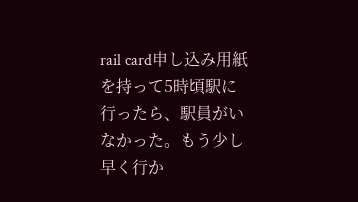rail card申し込み用紙を持って5時頃駅に行ったら、駅員がいなかった。もう少し早く行か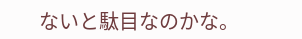ないと駄目なのかな。